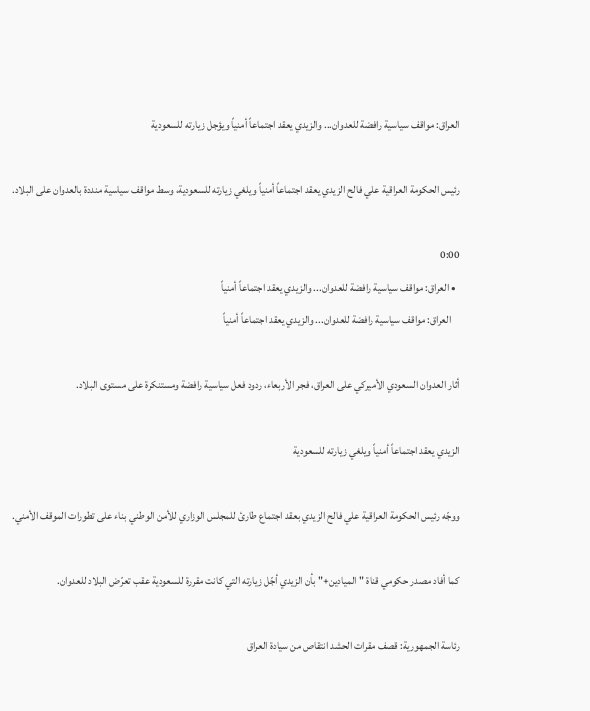العراق: مواقف سياسية رافضة للعدوان... والزيدي يعقد اجتماعاً أمنياً ويؤجل زيارته للسعودية

رئيس الحكومة العراقية علي فالح الزيدي يعقد اجتماعاً أمنياً ويلغي زيارته للسعودية، وسط مواقف سياسية منددة بالعدوان على البلاد.

0:00
  • العراق: مواقف سياسية رافضة للعدوان... والزيدي يعقد اجتماعاً أمنياً
    العراق: مواقف سياسية رافضة للعدوان... والزيدي يعقد اجتماعاً أمنياً

أثار العدوان السعودي الأميركي على العراق، فجر الأربعاء، ردود فعل سياسية رافضة ومستنكرة على مستوى البلاد.

الزيدي يعقد اجتماعاً أمنياً ويلغي زيارته للسعودية

ووجّه رئيس الحكومة العراقية علي فالح الزيدي بعقد اجتماع طارئ للمجلس الوزاري للأمن الوطني بناء على تطورات الموقف الأمني.

كما أفاد مصدر حكومي قناة "الميادين+" بأن الزيدي أجّل زيارته التي كانت مقررة للسعودية عقب تعرّض البلاد للعدوان.

رئاسة الجمهورية: قصف مقرات الحشد انتقاص من سيادة العراق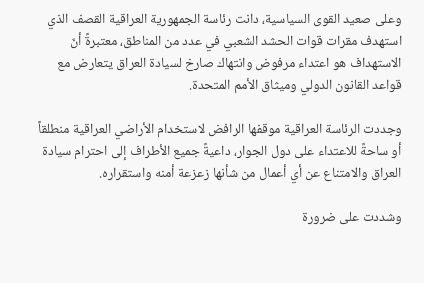وعلى صعيد القوى السياسية، دانت رئاسة الجمهورية العراقية القصف الذي استهدف مقرات قوات الحشد الشعبي في عدد من المناطق، معتبرةً أنّ الاستهداف هو اعتداء مرفوض وانتهاك صارخ لسيادة العراق يتعارض مع قواعد القانون الدولي وميثاق الأمم المتحدة.

وجددت الرئاسة العراقية موقفها الرافض لاستخدام الأراضي العراقية منطلقاً أو ساحةً للاعتداء على دول الجوار، داعيةً جميع الأطراف إلى احترام سيادة العراق والامتناع عن أي أعمال من شأنها زعزعة أمنه واستقراره.

وشددت على ضرورة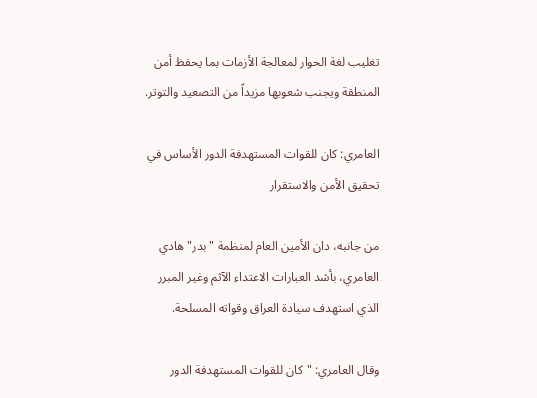تغليب لغة الحوار لمعالجة الأزمات بما يحفظ أمن المنطقة ويجنب شعوبها مزيداً من التصعيد والتوتر.

العامري: كان للقوات المستهدفة الدور الأساس في تحقيق الأمن والاستقرار

من جانبه، دان الأمين العام لمنظمة "بدر" هادي العامري، بأشد العبارات الاعتداء الآثم وغير المبرر الذي استهدف سيادة العراق وقواته المسلحة.

وقال العامري: "كان للقوات المستهدفة الدور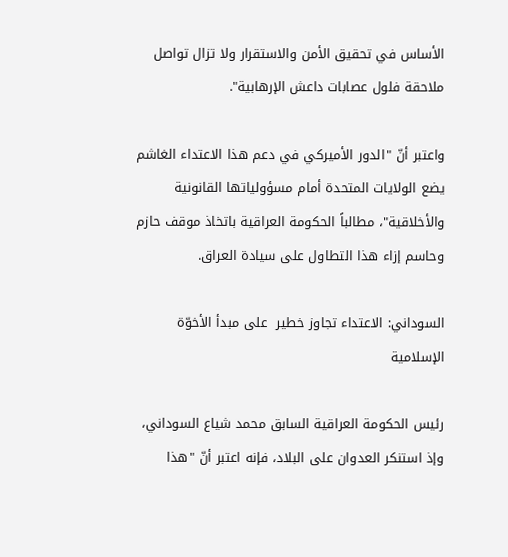الأساس في تحقيق الأمن والاستقرار ولا تزال تواصل ملاحقة فلول عصابات داعش الإرهابية".

واعتبر أنّ "الدور الأميركي في دعم هذا الاعتداء الغاشم يضع الولايات المتحدة أمام مسؤولياتها القانونية والأخلاقية"، مطالباً الحكومة العراقية باتخاذ موقف حازم وحاسم إزاء هذا التطاول على سيادة العراق.

السوداني: الاعتداء تجاوز خطير  على مبدأ الأخوّة الإسلامية

رئيس الحكومة العراقية السابق محمد شياع السوداني، وإذ استنكر العدوان على البلاد، فإنه اعتبر أنّ "هذا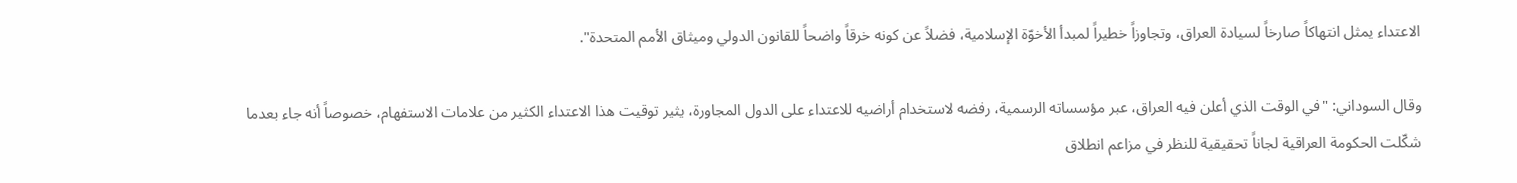الاعتداء يمثل انتهاكاً صارخاً لسيادة العراق، وتجاوزاً خطيراً لمبدأ الأخوّة الإسلامية، فضلاً عن كونه خرقاً واضحاً للقانون الدولي وميثاق الأمم المتحدة".

وقال السوداني: "في الوقت الذي أعلن فيه العراق، عبر مؤسساته الرسمية، رفضه لاستخدام أراضيه للاعتداء على الدول المجاورة، يثير توقيت هذا الاعتداء الكثير من علامات الاستفهام، خصوصاً أنه جاء بعدما شكّلت الحكومة العراقية لجاناً تحقيقية للنظر في مزاعم انطلاق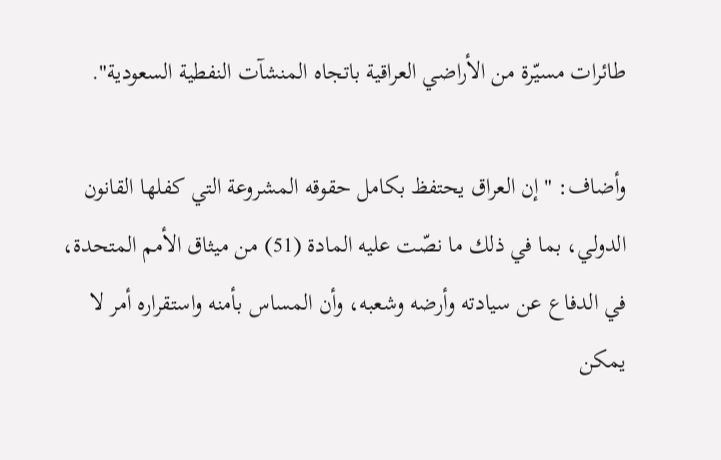طائرات مسيّرة من الأراضي العراقية باتجاه المنشآت النفطية السعودية".

وأضاف: "إن العراق يحتفظ بكامل حقوقه المشروعة التي كفلها القانون الدولي، بما في ذلك ما نصّت عليه المادة (51) من ميثاق الأمم المتحدة، في الدفاع عن سيادته وأرضه وشعبه، وأن المساس بأمنه واستقراره أمر لا يمكن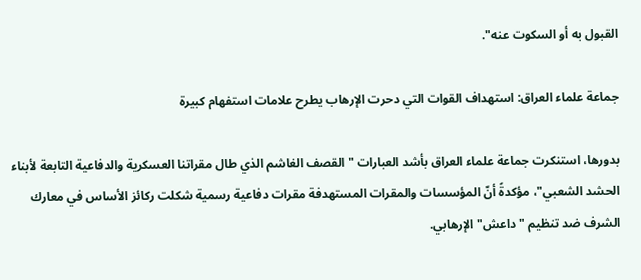القبول به أو السكوت عنه".

جماعة علماء العراق: استهداف القوات التي دحرت الإرهاب يطرح علامات استفهام كبيرة

بدورها، استنكرت جماعة علماء العراق بأشد العبارات "القصف الغاشم الذي طال مقراتنا العسكرية والدفاعية التابعة لأبناء الحشد الشعبي"، مؤكدةً أنّ المؤسسات والمقرات المستهدفة مقرات دفاعية رسمية شكلت ركائز الأساس في معارك الشرف ضد تنظيم "داعش" الإرهابي.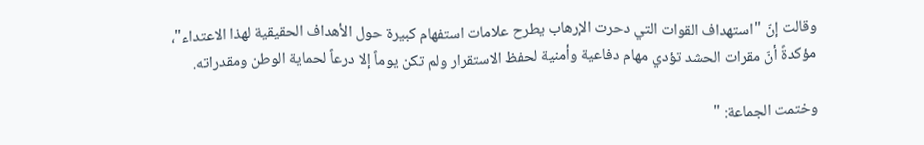وقالت إنّ "استهداف القوات التي دحرت الإرهاب يطرح علامات استفهام كبيرة حول الأهداف الحقيقية لهذا الاعتداء"، مؤكدةً أنّ مقرات الحشد تؤدي مهام دفاعية وأمنية لحفظ الاستقرار ولم تكن يوماً إلا درعاً لحماية الوطن ومقدراته.

وختمت الجماعة: "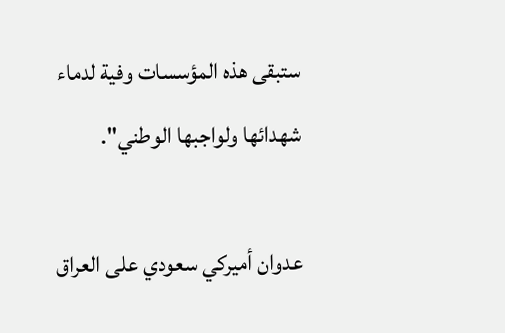ستبقى هذه المؤسسات وفية لدماء شهدائها ولواجبها الوطني".

عدوان أميركي سعودي على العراق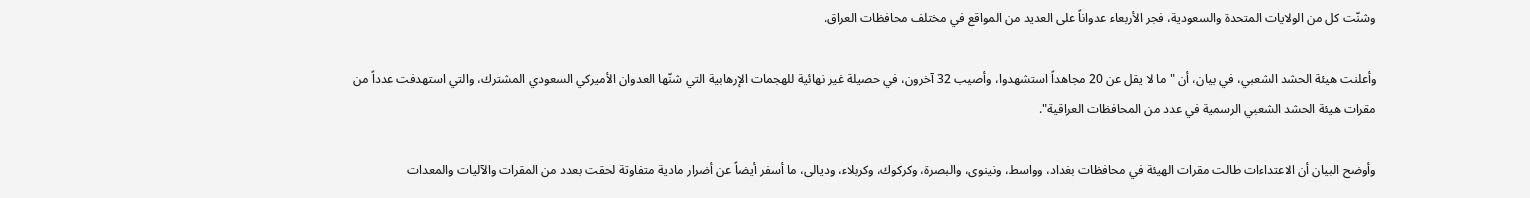وشنّت كل من الولايات المتحدة والسعودية، فجر الأربعاء عدواناً على العديد من المواقع في مختلف محافظات العراق.

وأعلنت هيئة الحشد الشعبي، في بيان، أن "ما لا يقل عن 20 مجاهداً استشهدوا، وأصيب 32 آخرون، في حصيلة غير نهائية للهجمات الإرهابية التي شنّها العدوان الأميركي السعودي المشترك، والتي استهدفت عدداً من مقرات هيئة الحشد الشعبي الرسمية في عدد من المحافظات العراقية".

وأوضح البيان أن الاعتداءات طالت مقرات الهيئة في محافظات بغداد، وواسط، ونينوى، والبصرة، وكركوك، وكربلاء، وديالى، ما أسفر أيضاً عن أضرار مادية متفاوتة لحقت بعدد من المقرات والآليات والمعدات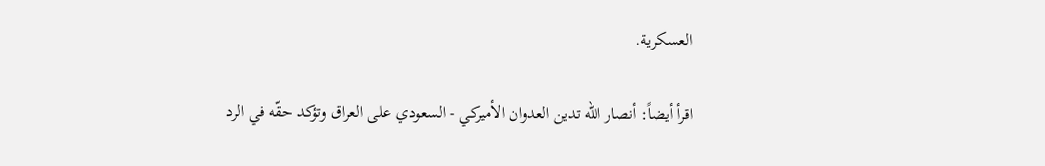العسكرية.

اقرأ أيضاً: أنصار الله تدين العدوان الأميركي - السعودي على العراق وتؤكد حقّه في الرد